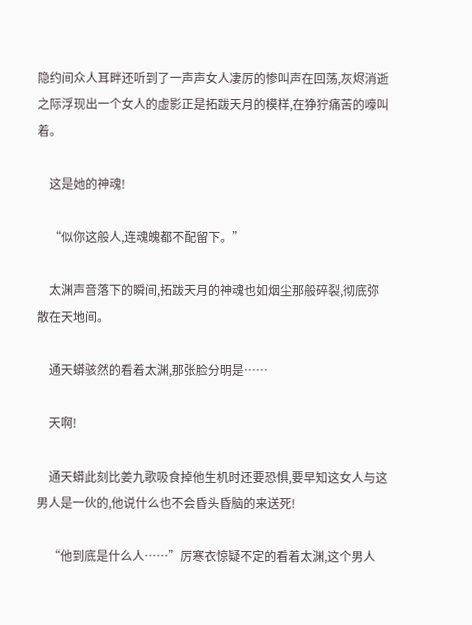隐约间众人耳畔还听到了一声声女人凄厉的惨叫声在回荡,灰烬消逝之际浮现出一个女人的虚影正是拓跋天月的模样,在狰狞痛苦的嚎叫着。

    这是她的神魂!

    “似你这般人,连魂魄都不配留下。”

    太渊声音落下的瞬间,拓跋天月的神魂也如烟尘那般碎裂,彻底弥散在天地间。

    通天蟒骇然的看着太渊,那张脸分明是……

    天啊!

    通天蟒此刻比姜九歌吸食掉他生机时还要恐惧,要早知这女人与这男人是一伙的,他说什么也不会昏头昏脑的来送死!

    “他到底是什么人……”厉寒衣惊疑不定的看着太渊,这个男人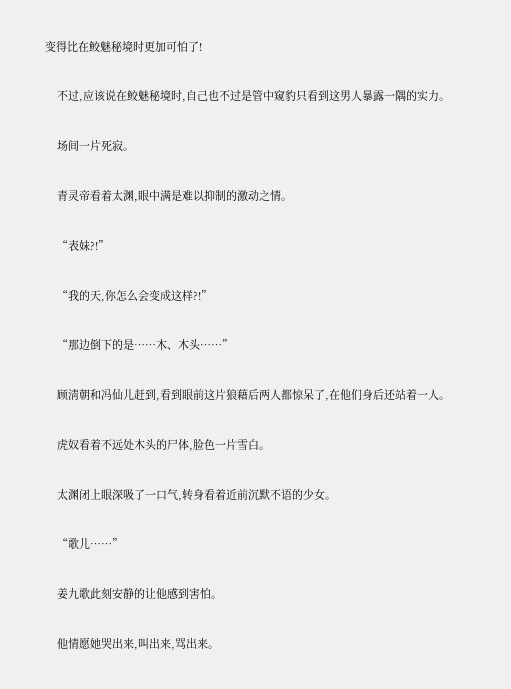变得比在鲛魅秘境时更加可怕了!

    不过,应该说在鲛魅秘境时,自己也不过是管中窥豹只看到这男人暴露一隅的实力。

    场间一片死寂。

    青灵帝看着太渊,眼中满是难以抑制的激动之情。

    “表妹?!”

    “我的天,你怎么会变成这样?!”

    “那边倒下的是……木、木头……”

    顾淸朝和冯仙儿赶到,看到眼前这片狼藉后两人都惊呆了,在他们身后还站着一人。

    虎奴看着不远处木头的尸体,脸色一片雪白。

    太渊闭上眼深吸了一口气,转身看着近前沉默不语的少女。

    “歌儿……”

    姜九歌此刻安静的让他感到害怕。

    他情愿她哭出来,叫出来,骂出来。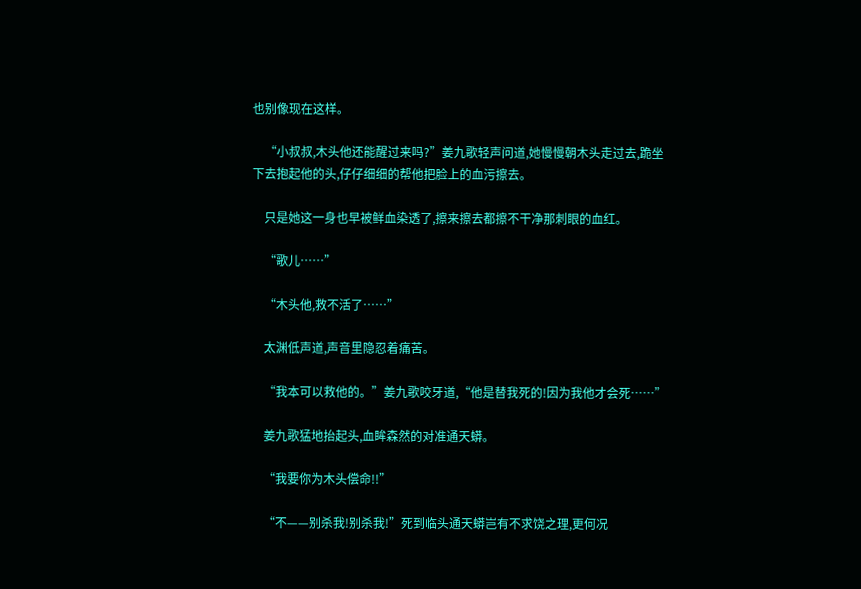也别像现在这样。

    “小叔叔,木头他还能醒过来吗?”姜九歌轻声问道,她慢慢朝木头走过去,跪坐下去抱起他的头,仔仔细细的帮他把脸上的血污擦去。

    只是她这一身也早被鲜血染透了,擦来擦去都擦不干净那刺眼的血红。

    “歌儿……”

    “木头他,救不活了……”

    太渊低声道,声音里隐忍着痛苦。

    “我本可以救他的。”姜九歌咬牙道,“他是替我死的!因为我他才会死……”

    姜九歌猛地抬起头,血眸森然的对准通天蟒。

    “我要你为木头偿命!!”

    “不——别杀我!别杀我!”死到临头通天蟒岂有不求饶之理,更何况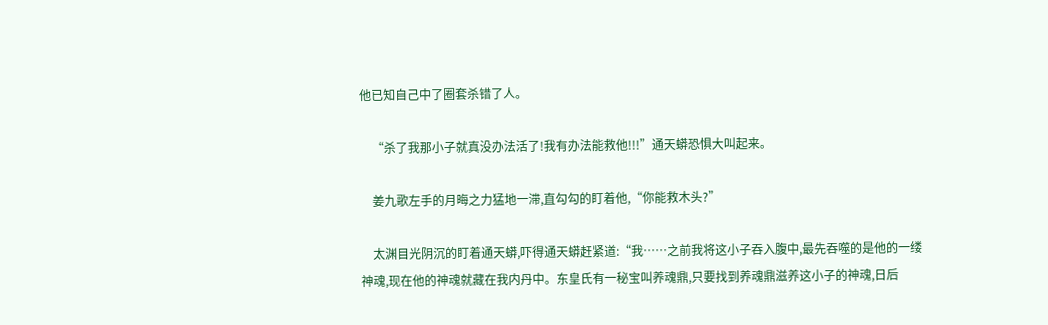他已知自己中了圈套杀错了人。

    “杀了我那小子就真没办法活了!我有办法能救他!!!”通天蟒恐惧大叫起来。

    姜九歌左手的月晦之力猛地一滞,直勾勾的盯着他,“你能救木头?”

    太渊目光阴沉的盯着通天蟒,吓得通天蟒赶紧道:“我……之前我将这小子吞入腹中,最先吞噬的是他的一缕神魂,现在他的神魂就藏在我内丹中。东皇氏有一秘宝叫养魂鼎,只要找到养魂鼎滋养这小子的神魂,日后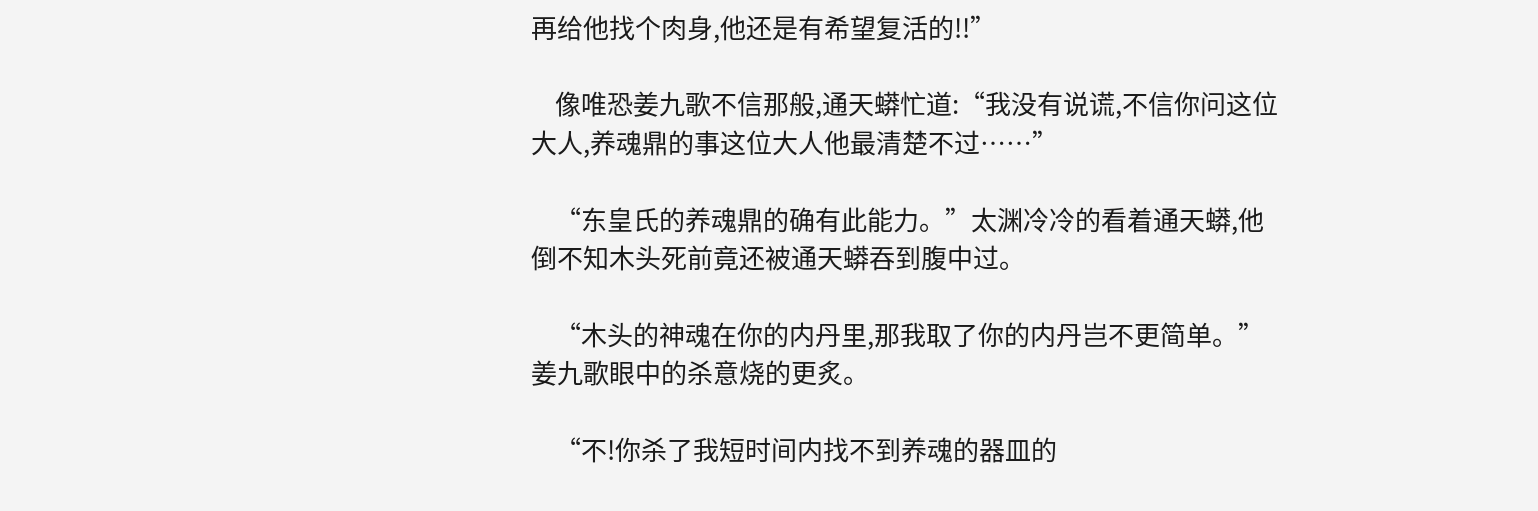再给他找个肉身,他还是有希望复活的!!”

    像唯恐姜九歌不信那般,通天蟒忙道:“我没有说谎,不信你问这位大人,养魂鼎的事这位大人他最清楚不过……”

    “东皇氏的养魂鼎的确有此能力。”太渊冷冷的看着通天蟒,他倒不知木头死前竟还被通天蟒吞到腹中过。

    “木头的神魂在你的内丹里,那我取了你的内丹岂不更简单。”姜九歌眼中的杀意烧的更炙。

    “不!你杀了我短时间内找不到养魂的器皿的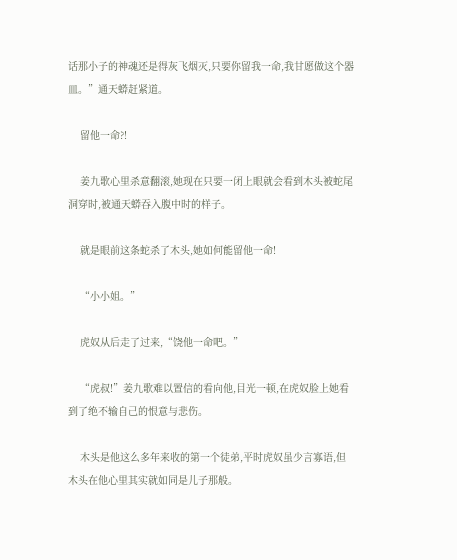话那小子的神魂还是得灰飞烟灭,只要你留我一命,我甘愿做这个器皿。”通天蟒赶紧道。

    留他一命?!

    姜九歌心里杀意翻滚,她现在只要一闭上眼就会看到木头被蛇尾洞穿时,被通天蟒吞入腹中时的样子。

    就是眼前这条蛇杀了木头,她如何能留他一命!

    “小小姐。”

    虎奴从后走了过来,“饶他一命吧。”

    “虎叔!”姜九歌难以置信的看向他,目光一顿,在虎奴脸上她看到了绝不输自己的恨意与悲伤。

    木头是他这么多年来收的第一个徒弟,平时虎奴虽少言寡语,但木头在他心里其实就如同是儿子那般。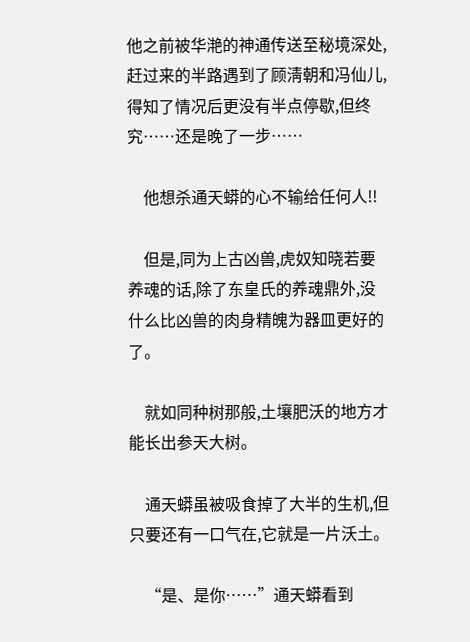他之前被华滟的神通传送至秘境深处,赶过来的半路遇到了顾淸朝和冯仙儿,得知了情况后更没有半点停歇,但终究……还是晚了一步……

    他想杀通天蟒的心不输给任何人!!

    但是,同为上古凶兽,虎奴知晓若要养魂的话,除了东皇氏的养魂鼎外,没什么比凶兽的肉身精魄为器皿更好的了。

    就如同种树那般,土壤肥沃的地方才能长出参天大树。

    通天蟒虽被吸食掉了大半的生机,但只要还有一口气在,它就是一片沃土。

    “是、是你……”通天蟒看到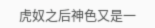虎奴之后神色又是一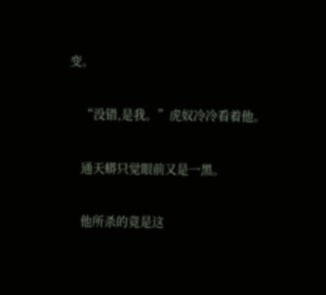变。

    “没错,是我。”虎奴冷冷看着他。

    通天蟒只觉眼前又是一黑。

    他所杀的竟是这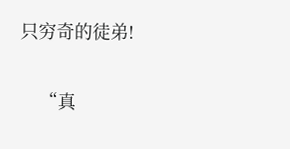只穷奇的徒弟!

    “真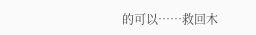的可以……救回木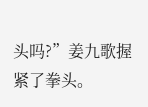头吗?”姜九歌握紧了拳头。